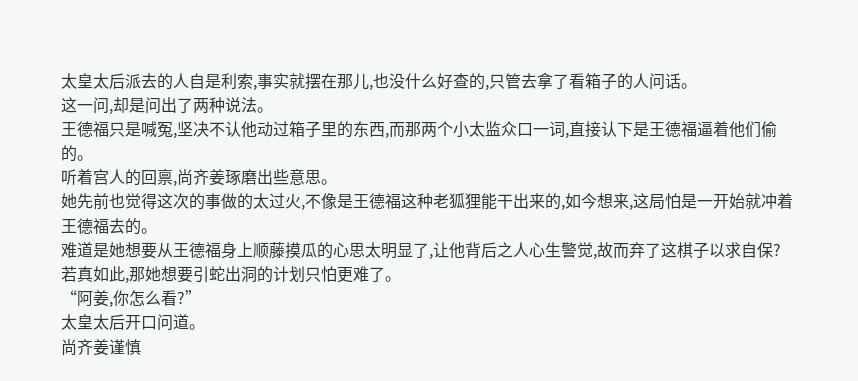太皇太后派去的人自是利索,事实就摆在那儿,也没什么好查的,只管去拿了看箱子的人问话。
这一问,却是问出了两种说法。
王德福只是喊冤,坚决不认他动过箱子里的东西,而那两个小太监众口一词,直接认下是王德福逼着他们偷的。
听着宫人的回禀,尚齐姜琢磨出些意思。
她先前也觉得这次的事做的太过火,不像是王德福这种老狐狸能干出来的,如今想来,这局怕是一开始就冲着王德福去的。
难道是她想要从王德福身上顺藤摸瓜的心思太明显了,让他背后之人心生警觉,故而弃了这棋子以求自保?
若真如此,那她想要引蛇出洞的计划只怕更难了。
“阿姜,你怎么看?”
太皇太后开口问道。
尚齐姜谨慎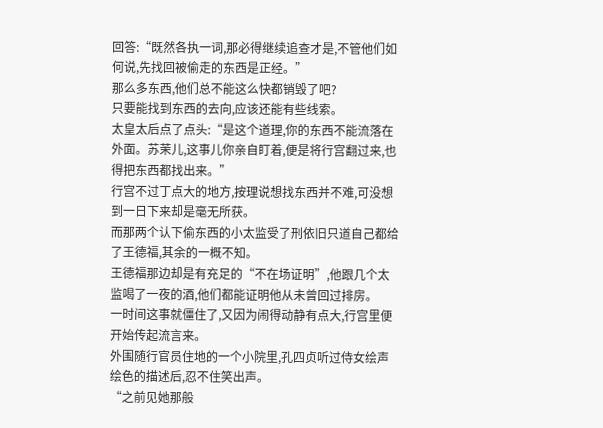回答:“既然各执一词,那必得继续追查才是,不管他们如何说,先找回被偷走的东西是正经。”
那么多东西,他们总不能这么快都销毁了吧?
只要能找到东西的去向,应该还能有些线索。
太皇太后点了点头:“是这个道理,你的东西不能流落在外面。苏茉儿,这事儿你亲自盯着,便是将行宫翻过来,也得把东西都找出来。”
行宫不过丁点大的地方,按理说想找东西并不难,可没想到一日下来却是毫无所获。
而那两个认下偷东西的小太监受了刑依旧只道自己都给了王德福,其余的一概不知。
王德福那边却是有充足的“不在场证明”,他跟几个太监喝了一夜的酒,他们都能证明他从未曾回过排房。
一时间这事就僵住了,又因为闹得动静有点大,行宫里便开始传起流言来。
外围随行官员住地的一个小院里,孔四贞听过侍女绘声绘色的描述后,忍不住笑出声。
“之前见她那般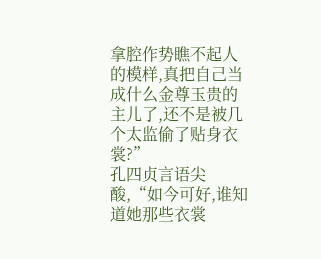拿腔作势瞧不起人的模样,真把自己当成什么金尊玉贵的主儿了,还不是被几个太监偷了贴身衣裳?”
孔四贞言语尖酸,“如今可好,谁知道她那些衣裳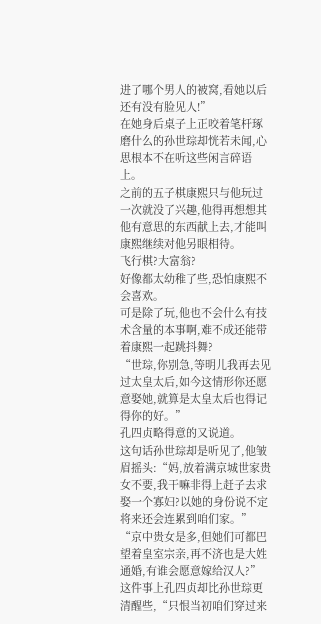进了哪个男人的被窝,看她以后还有没有脸见人!”
在她身后桌子上正咬着笔杆琢磨什么的孙世琮却恍若未闻,心思根本不在听这些闲言碎语上。
之前的五子棋康熙只与他玩过一次就没了兴趣,他得再想想其他有意思的东西献上去,才能叫康熙继续对他另眼相待。
飞行棋?大富翁?
好像都太幼稚了些,恐怕康熙不会喜欢。
可是除了玩,他也不会什么有技术含量的本事啊,难不成还能带着康熙一起跳抖舞?
“世琮,你别急,等明儿我再去见过太皇太后,如今这情形你还愿意娶她,就算是太皇太后也得记得你的好。”
孔四贞略得意的又说道。
这句话孙世琮却是听见了,他皱眉摇头:“妈,放着满京城世家贵女不要,我干嘛非得上赶子去求娶一个寡妇?以她的身份说不定将来还会连累到咱们家。”
“京中贵女是多,但她们可都巴望着皇室宗亲,再不济也是大姓通婚,有谁会愿意嫁给汉人?”
这件事上孔四贞却比孙世琮更清醒些,“只恨当初咱们穿过来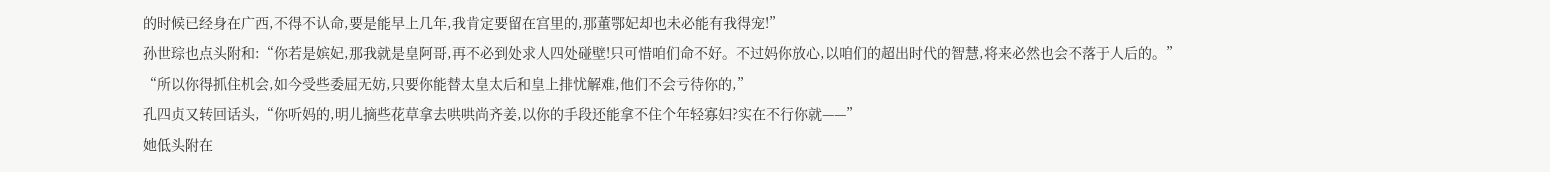的时候已经身在广西,不得不认命,要是能早上几年,我肯定要留在宫里的,那董鄂妃却也未必能有我得宠!”
孙世琮也点头附和:“你若是嫔妃,那我就是皇阿哥,再不必到处求人四处碰壁!只可惜咱们命不好。不过妈你放心,以咱们的超出时代的智慧,将来必然也会不落于人后的。”
“所以你得抓住机会,如今受些委屈无妨,只要你能替太皇太后和皇上排忧解难,他们不会亏待你的,”
孔四贞又转回话头,“你听妈的,明儿摘些花草拿去哄哄尚齐姜,以你的手段还能拿不住个年轻寡妇?实在不行你就——”
她低头附在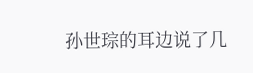孙世琮的耳边说了几